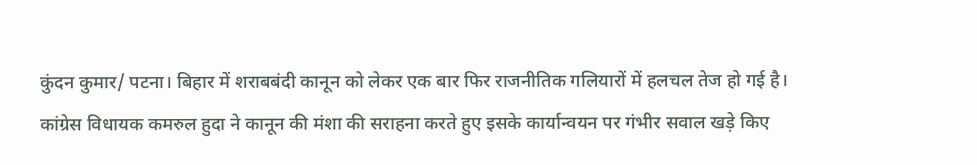कुंदन कुमार/ पटना। बिहार में शराबबंदी कानून को लेकर एक बार फिर राजनीतिक गलियारों में हलचल तेज हो गई है। कांग्रेस विधायक कमरुल हुदा ने कानून की मंशा की सराहना करते हुए इसके कार्यान्वयन पर गंभीर सवाल खड़े किए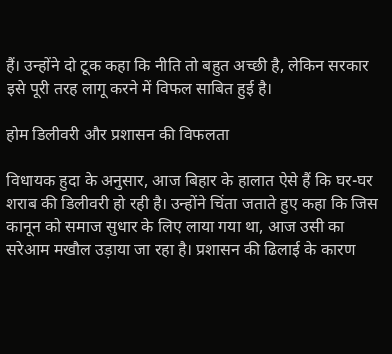हैं। उन्होंने दो टूक कहा कि नीति तो बहुत अच्छी है, लेकिन सरकार इसे पूरी तरह लागू करने में विफल साबित हुई है।

होम डिलीवरी और प्रशासन की विफलता

विधायक हुदा के अनुसार, आज बिहार के हालात ऐसे हैं कि घर-घर शराब की डिलीवरी हो रही है। उन्होंने चिंता जताते हुए कहा कि जिस कानून को समाज सुधार के लिए लाया गया था, आज उसी का सरेआम मखौल उड़ाया जा रहा है। प्रशासन की ढिलाई के कारण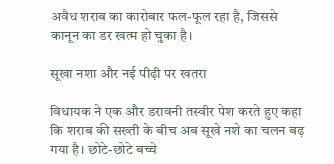अवैध शराब का कारोबार फल-फूल रहा है, जिससे कानून का डर खत्म हो चुका है।

सूखा नशा और नई पीढ़ी पर खतरा

विधायक ने एक और डरावनी तस्वीर पेश करते हुए कहा कि शराब की सख्ती के बीच अब सूखे नशे का चलन बढ़ गया है। छोटे-छोटे बच्चे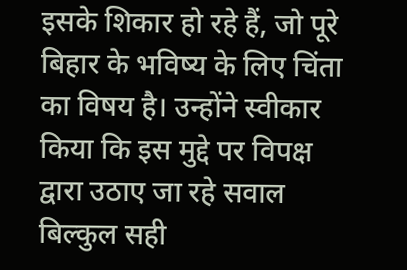इसके शिकार हो रहे हैं, जो पूरे बिहार के भविष्य के लिए चिंता का विषय है। उन्होंने स्वीकार किया कि इस मुद्दे पर विपक्ष द्वारा उठाए जा रहे सवाल बिल्कुल सही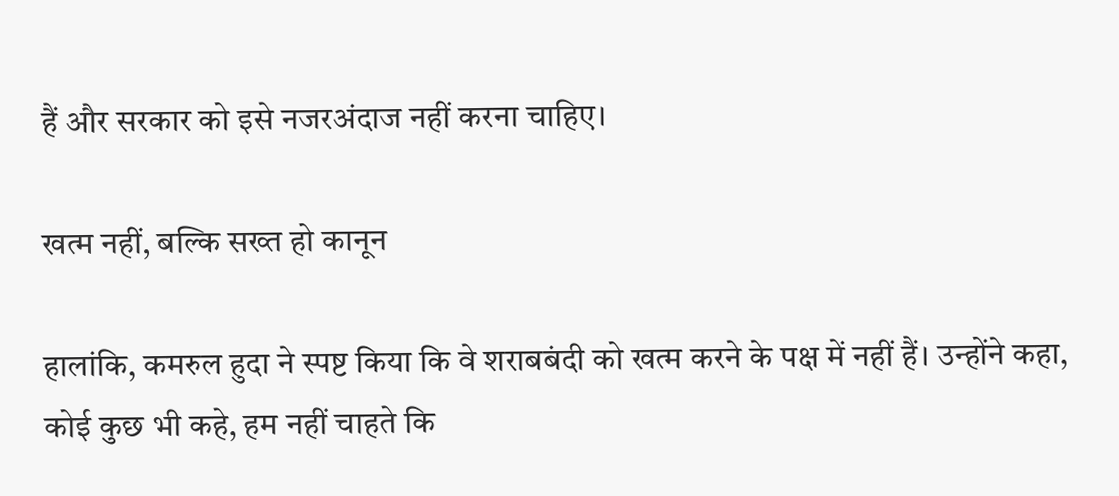हैं और सरकार को इसे नजरअंदाज नहीं करना चाहिए।

खत्म नहीं, बल्कि सख्त हो कानून

हालांकि, कमरुल हुदा ने स्पष्ट किया कि वे शराबबंदी को खत्म करने के पक्ष में नहीं हैं। उन्होंने कहा, कोई कुछ भी कहे, हम नहीं चाहते कि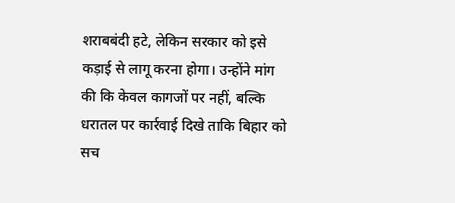शराबबंदी हटे, लेकिन सरकार को इसे कड़ाई से लागू करना होगा। उन्होंने मांग की कि केवल कागजों पर नहीं, बल्कि धरातल पर कार्रवाई दिखे ताकि बिहार को सच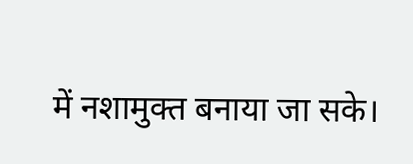में नशामुक्त बनाया जा सके।